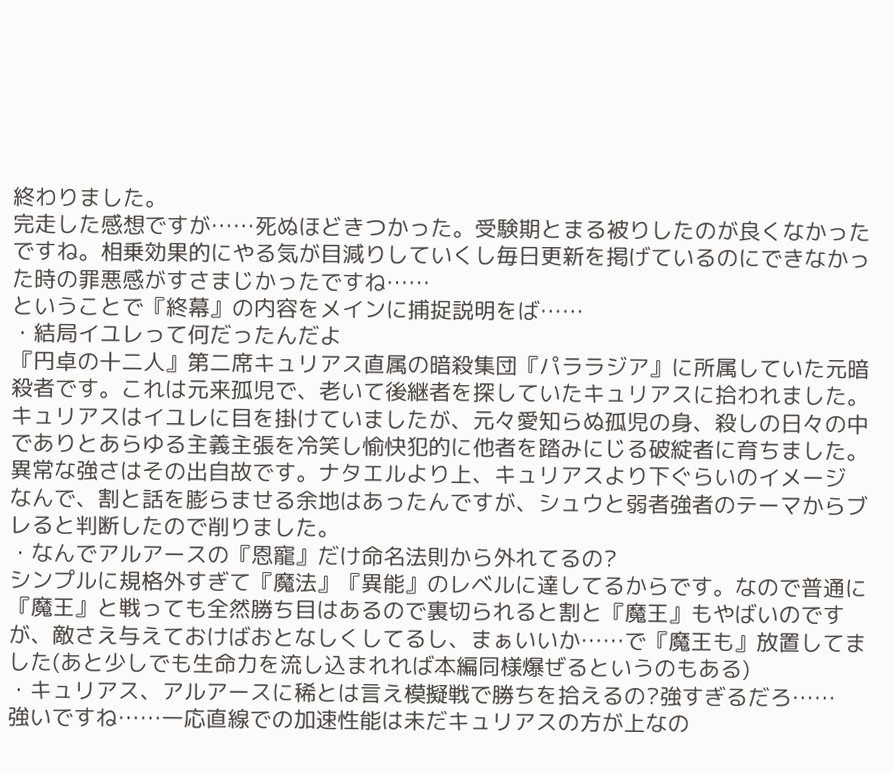終わりました。
完走した感想ですが……死ぬほどきつかった。受験期とまる被りしたのが良くなかったですね。相乗効果的にやる気が目減りしていくし毎日更新を掲げているのにできなかった時の罪悪感がすさまじかったですね……
ということで『終幕』の内容をメインに捕捉説明をば……
・結局イユレって何だったんだよ
『円卓の十二人』第二席キュリアス直属の暗殺集団『パララジア』に所属していた元暗殺者です。これは元来孤児で、老いて後継者を探していたキュリアスに拾われました。キュリアスはイユレに目を掛けていましたが、元々愛知らぬ孤児の身、殺しの日々の中でありとあらゆる主義主張を冷笑し愉快犯的に他者を踏みにじる破綻者に育ちました。異常な強さはその出自故です。ナタエルより上、キュリアスより下ぐらいのイメージ
なんで、割と話を膨らませる余地はあったんですが、シュウと弱者強者のテーマからブレると判断したので削りました。
・なんでアルアースの『恩寵』だけ命名法則から外れてるの?
シンプルに規格外すぎて『魔法』『異能』のレベルに達してるからです。なので普通に『魔王』と戦っても全然勝ち目はあるので裏切られると割と『魔王』もやばいのですが、敵さえ与えておけばおとなしくしてるし、まぁいいか……で『魔王も』放置してました(あと少しでも生命力を流し込まれれば本編同様爆ぜるというのもある)
・キュリアス、アルアースに稀とは言え模擬戦で勝ちを拾えるの?強すぎるだろ……
強いですね……一応直線での加速性能は未だキュリアスの方が上なの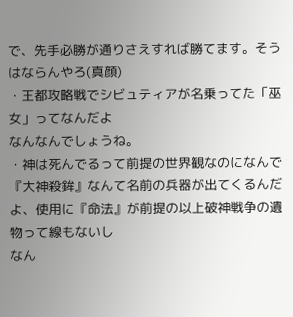で、先手必勝が通りさえすれば勝てます。そうはならんやろ(真顔)
・王都攻略戦でシビュティアが名乗ってた「巫女」ってなんだよ
なんなんでしょうね。
・神は死んでるって前提の世界観なのになんで『大神殺鉾』なんて名前の兵器が出てくるんだよ、使用に『命法』が前提の以上破神戦争の遺物って線もないし
なん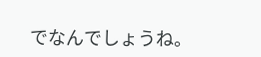でなんでしょうね。